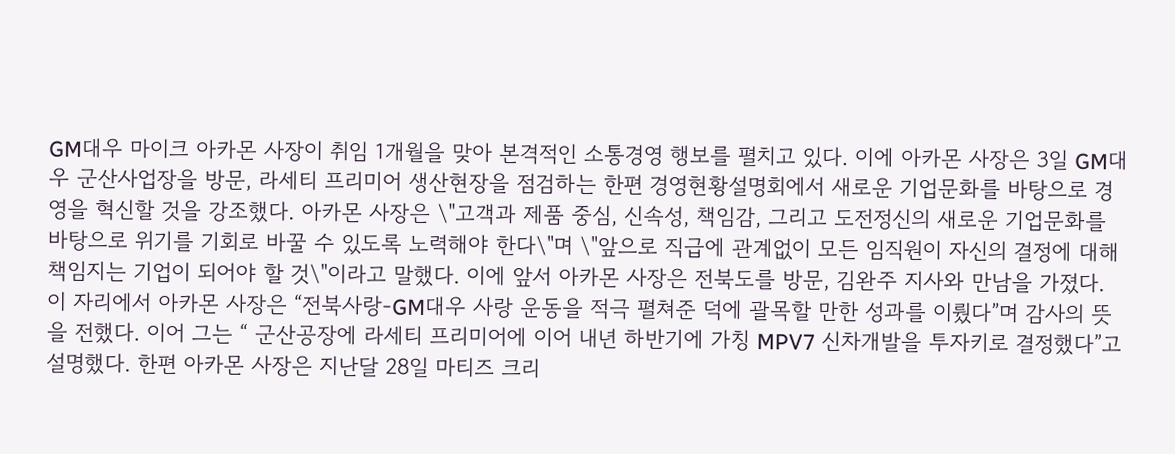GM대우 마이크 아카몬 사장이 취임 1개월을 맞아 본격적인 소통경영 행보를 펼치고 있다. 이에 아카몬 사장은 3일 GM대우 군산사업장을 방문, 라세티 프리미어 생산현장을 점검하는 한편 경영현황설명회에서 새로운 기업문화를 바탕으로 경영을 혁신할 것을 강조했다. 아카몬 사장은 \"고객과 제품 중심, 신속성, 책임감, 그리고 도전정신의 새로운 기업문화를 바탕으로 위기를 기회로 바꿀 수 있도록 노력해야 한다\"며 \"앞으로 직급에 관계없이 모든 임직원이 자신의 결정에 대해 책임지는 기업이 되어야 할 것\"이라고 말했다. 이에 앞서 아카몬 사장은 전북도를 방문, 김완주 지사와 만남을 가졌다. 이 자리에서 아카몬 사장은 “전북사랑-GM대우 사랑 운동을 적극 펼쳐준 덕에 괄목할 만한 성과를 이뤘다”며 감사의 뜻을 전했다. 이어 그는 “ 군산공장에 라세티 프리미어에 이어 내년 하반기에 가칭 MPV7 신차개발을 투자키로 결정했다”고 설명했다. 한편 아카몬 사장은 지난달 28일 마티즈 크리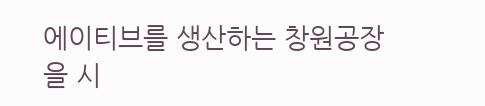에이티브를 생산하는 창원공장을 시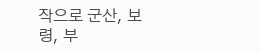작으로 군산, 보령, 부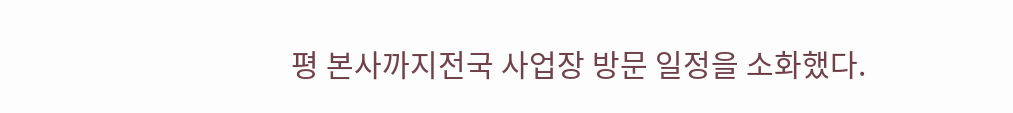평 본사까지전국 사업장 방문 일정을 소화했다.